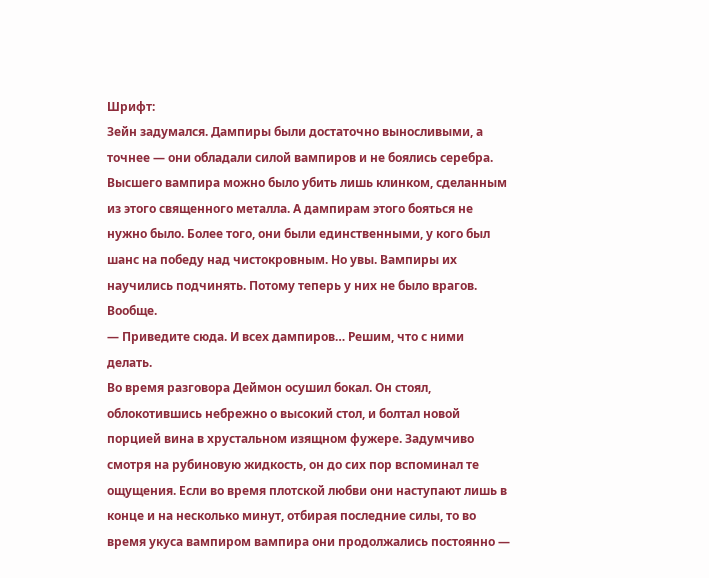Шрифт:
Зейн задумался. Дампиры были достаточно выносливыми, а точнее — они обладали силой вампиров и не боялись серебра. Высшего вампира можно было убить лишь клинком, сделанным из этого священного металла. А дампирам этого бояться не нужно было. Более того, они были единственными, у кого был шанс на победу над чистокровным. Но увы. Вампиры их научились подчинять. Потому теперь у них не было врагов. Вообще.
— Приведите сюда. И всех дампиров… Решим, что с ними делать.
Во время разговора Деймон осушил бокал. Он стоял, облокотившись небрежно о высокий стол, и болтал новой порцией вина в хрустальном изящном фужере. Задумчиво смотря на рубиновую жидкость, он до сих пор вспоминал те ощущения. Если во время плотской любви они наступают лишь в конце и на несколько минут, отбирая последние силы, то во время укуса вампиром вампира они продолжались постоянно —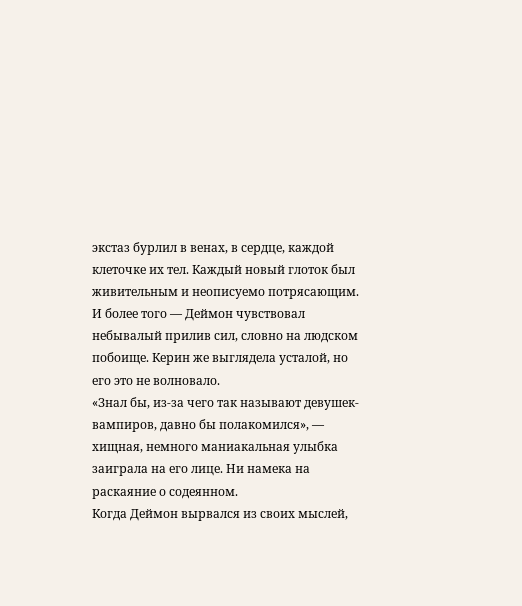экстаз бурлил в венах, в сердце, каждой клеточке их тел. Каждый новый глоток был живительным и неописуемо потрясающим. И более того — Деймон чувствовал небывалый прилив сил, словно на людском побоище. Керин же выглядела усталой, но его это не волновало.
«Знал бы, из-за чего так называют девушек-вампиров, давно бы полакомился», — хищная, немного маниакальная улыбка заиграла на его лице. Ни намека на раскаяние о содеянном.
Когда Деймон вырвался из своих мыслей,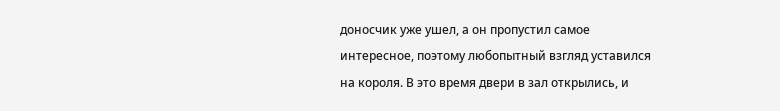доносчик уже ушел, а он пропустил самое интересное, поэтому любопытный взгляд уставился на короля. В это время двери в зал открылись, и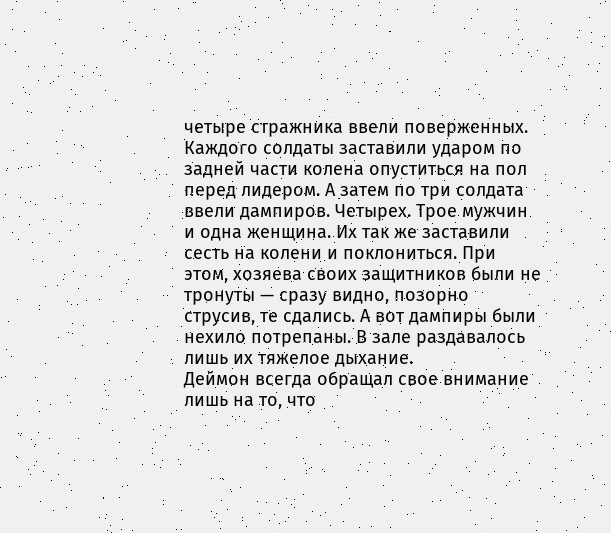четыре стражника ввели поверженных. Каждого солдаты заставили ударом по задней части колена опуститься на пол перед лидером. А затем по три солдата ввели дампиров. Четырех. Трое мужчин и одна женщина. Их так же заставили сесть на колени и поклониться. При этом, хозяева своих защитников были не тронуты — сразу видно, позорно струсив, те сдались. А вот дампиры были нехило потрепаны. В зале раздавалось лишь их тяжелое дыхание.
Деймон всегда обращал свое внимание лишь на то, что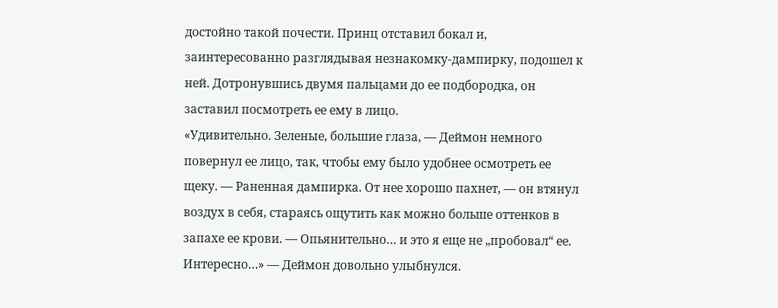достойно такой почести. Принц отставил бокал и, заинтересованно разглядывая незнакомку-дампирку, подошел к ней. Дотронувшись двумя пальцами до ее подбородка, он заставил посмотреть ее ему в лицо.
«Удивительно. Зеленые, большие глаза, — Деймон немного повернул ее лицо, так, чтобы ему было удобнее осмотреть ее щеку. — Раненная дампирка. От нее хорошо пахнет, — он втянул воздух в себя, стараясь ощутить как можно больше оттенков в запахе ее крови. — Опьянительно… и это я еще не „пробовал“ ее. Интересно…» — Деймон довольно улыбнулся.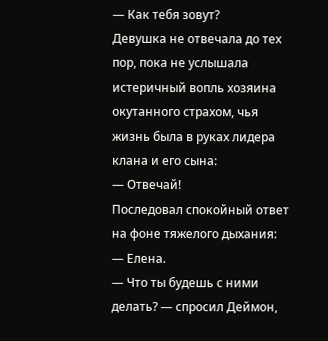— Как тебя зовут?
Девушка не отвечала до тех пор, пока не услышала истеричный вопль хозяина окутанного страхом, чья жизнь была в руках лидера клана и его сына:
— Отвечай!
Последовал спокойный ответ на фоне тяжелого дыхания:
— Елена.
— Что ты будешь с ними делать? — спросил Деймон,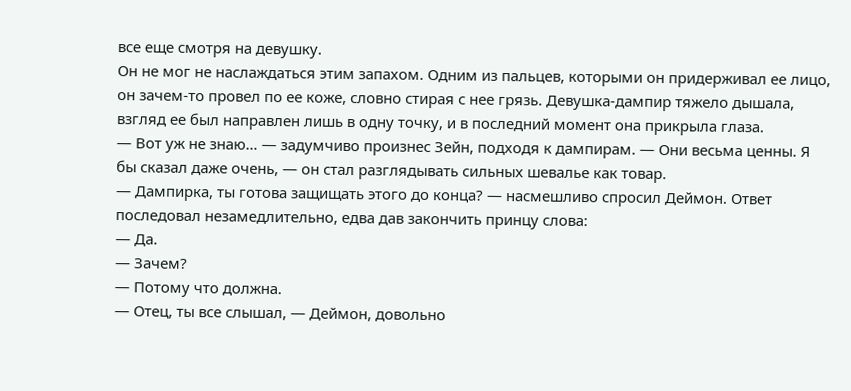все еще смотря на девушку.
Он не мог не наслаждаться этим запахом. Одним из пальцев, которыми он придерживал ее лицо, он зачем-то провел по ее коже, словно стирая с нее грязь. Девушка-дампир тяжело дышала, взгляд ее был направлен лишь в одну точку, и в последний момент она прикрыла глаза.
— Вот уж не знаю… — задумчиво произнес Зейн, подходя к дампирам. — Они весьма ценны. Я бы сказал даже очень, — он стал разглядывать сильных шевалье как товар.
— Дампирка, ты готова защищать этого до конца? — насмешливо спросил Деймон. Ответ последовал незамедлительно, едва дав закончить принцу слова:
— Да.
— Зачем?
— Потому что должна.
— Отец, ты все слышал, — Деймон, довольно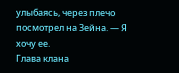улыбаясь, через плечо посмотрел на Зейна. — Я хочу ее.
Глава клана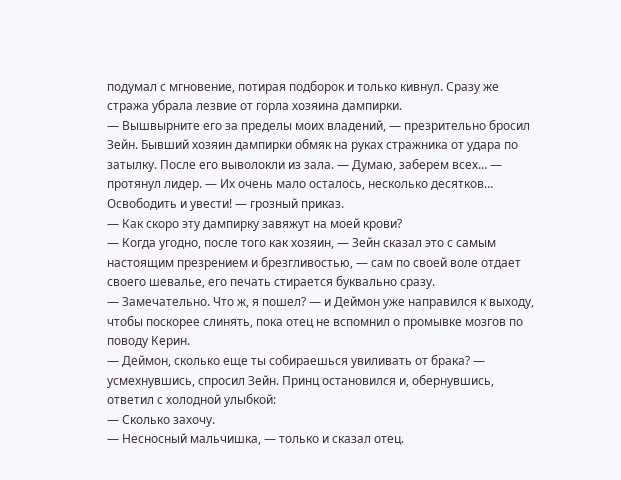подумал с мгновение, потирая подборок и только кивнул. Сразу же стража убрала лезвие от горла хозяина дампирки.
— Вышвырните его за пределы моих владений, — презрительно бросил Зейн. Бывший хозяин дампирки обмяк на руках стражника от удара по затылку. После его выволокли из зала. — Думаю, заберем всех… — протянул лидер. — Их очень мало осталось, несколько десятков… Освободить и увести! — грозный приказ.
— Как скоро эту дампирку завяжут на моей крови?
— Когда угодно, после того как хозяин, — Зейн сказал это с самым настоящим презрением и брезгливостью, — сам по своей воле отдает своего шевалье, его печать стирается буквально сразу.
— Замечательно. Что ж, я пошел? — и Деймон уже направился к выходу, чтобы поскорее слинять, пока отец не вспомнил о промывке мозгов по поводу Керин.
— Деймон, сколько еще ты собираешься увиливать от брака? — усмехнувшись, спросил Зейн. Принц остановился и, обернувшись, ответил с холодной улыбкой:
— Сколько захочу.
— Несносный мальчишка, — только и сказал отец.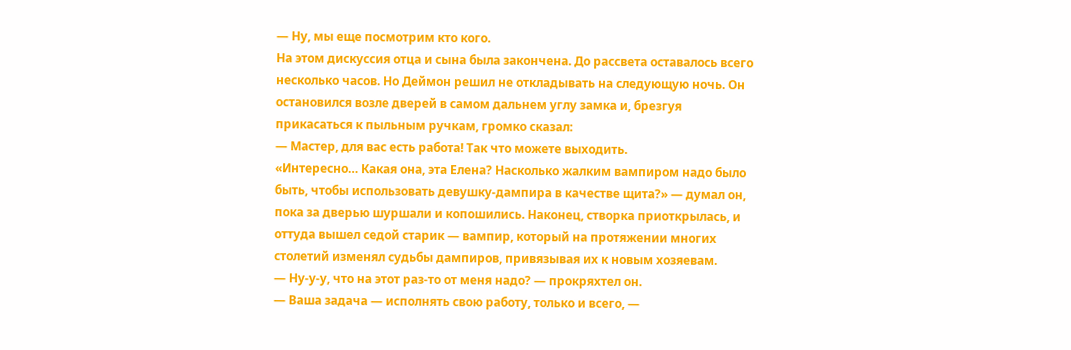— Ну, мы еще посмотрим кто кого.
На этом дискуссия отца и сына была закончена. До рассвета оставалось всего несколько часов. Но Деймон решил не откладывать на следующую ночь. Он остановился возле дверей в самом дальнем углу замка и, брезгуя прикасаться к пыльным ручкам, громко сказал:
— Мастер, для вас есть работа! Так что можете выходить.
«Интересно… Какая она, эта Елена? Насколько жалким вампиром надо было быть, чтобы использовать девушку-дампира в качестве щита?» — думал он, пока за дверью шуршали и копошились. Наконец, створка приоткрылась, и оттуда вышел седой старик — вампир, который на протяжении многих столетий изменял судьбы дампиров, привязывая их к новым хозяевам.
— Ну-у-у, что на этот раз-то от меня надо? — прокряхтел он.
— Ваша задача — исполнять свою работу, только и всего, —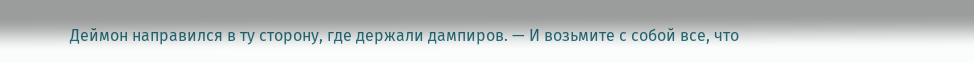Деймон направился в ту сторону, где держали дампиров. — И возьмите с собой все, что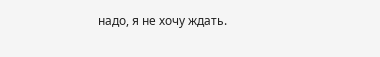надо, я не хочу ждать.